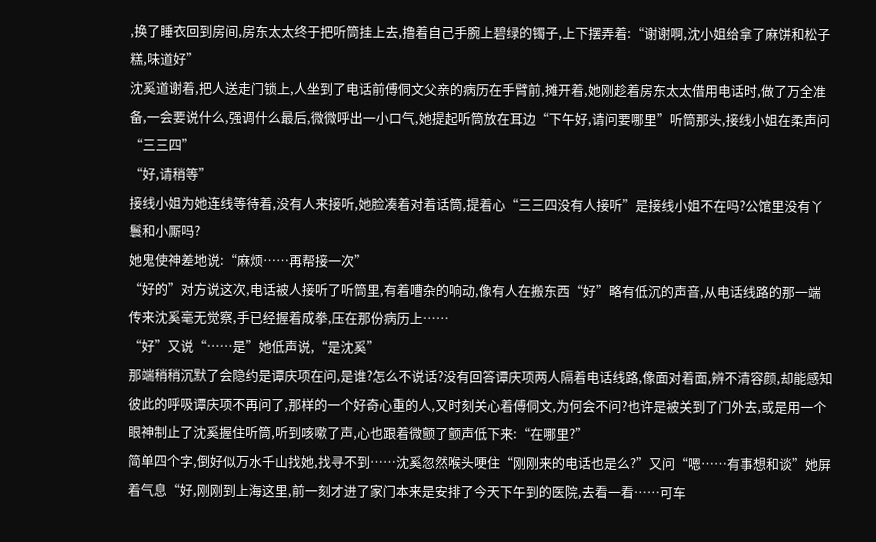,换了睡衣回到房间,房东太太终于把听筒挂上去,撸着自己手腕上碧绿的镯子,上下摆弄着:“谢谢啊,沈小姐给拿了麻饼和松子糕,味道好”
沈奚道谢着,把人送走门锁上,人坐到了电话前傅侗文父亲的病历在手臂前,摊开着,她刚趁着房东太太借用电话时,做了万全准备,一会要说什么,强调什么最后,微微呼出一小口气,她提起听筒放在耳边“下午好,请问要哪里”听筒那头,接线小姐在柔声问“三三四”
“好,请稍等”
接线小姐为她连线等待着,没有人来接听,她脸凑着对着话筒,提着心“三三四没有人接听”是接线小姐不在吗?公馆里没有丫鬟和小厮吗?
她鬼使神差地说:“麻烦……再帮接一次”
“好的”对方说这次,电话被人接听了听筒里,有着嘈杂的响动,像有人在搬东西“好”略有低沉的声音,从电话线路的那一端传来沈奚毫无觉察,手已经握着成拳,压在那份病历上……
“好”又说“……是”她低声说,“是沈奚”
那端稍稍沉默了会隐约是谭庆项在问,是谁?怎么不说话?没有回答谭庆项两人隔着电话线路,像面对着面,辨不清容颜,却能感知彼此的呼吸谭庆项不再问了,那样的一个好奇心重的人,又时刻关心着傅侗文,为何会不问?也许是被关到了门外去,或是用一个眼神制止了沈奚握住听筒,听到咳嗽了声,心也跟着微颤了颤声低下来:“在哪里?”
简单四个字,倒好似万水千山找她,找寻不到……沈奚忽然喉头哽住“刚刚来的电话也是么?”又问“嗯……有事想和谈”她屏着气息“好,刚刚到上海这里,前一刻才进了家门本来是安排了今天下午到的医院,去看一看……可车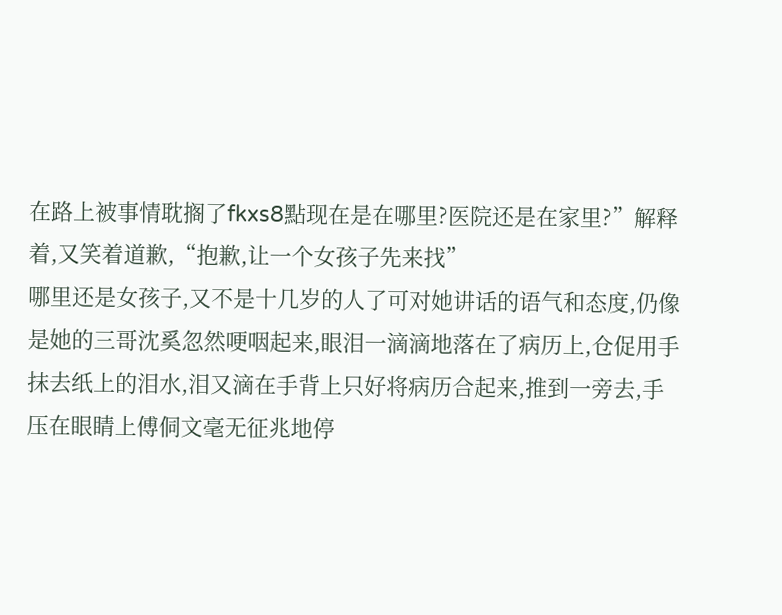在路上被事情耽搁了fkxs8點现在是在哪里?医院还是在家里?”解释着,又笑着道歉,“抱歉,让一个女孩子先来找”
哪里还是女孩子,又不是十几岁的人了可对她讲话的语气和态度,仍像是她的三哥沈奚忽然哽咽起来,眼泪一滴滴地落在了病历上,仓促用手抹去纸上的泪水,泪又滴在手背上只好将病历合起来,推到一旁去,手压在眼睛上傅侗文毫无征兆地停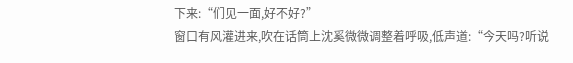下来:“们见一面,好不好?”
窗口有风灌进来,吹在话筒上沈奚微微调整着呼吸,低声道:“今天吗?听说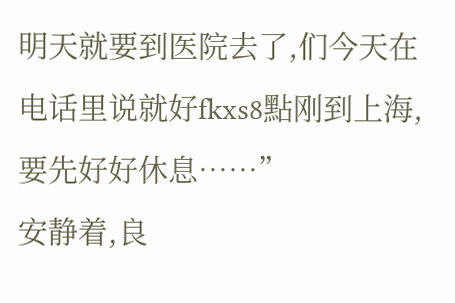明天就要到医院去了,们今天在电话里说就好fkxs8點刚到上海,要先好好休息……”
安静着,良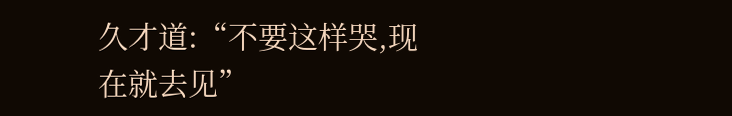久才道:“不要这样哭,现在就去见”